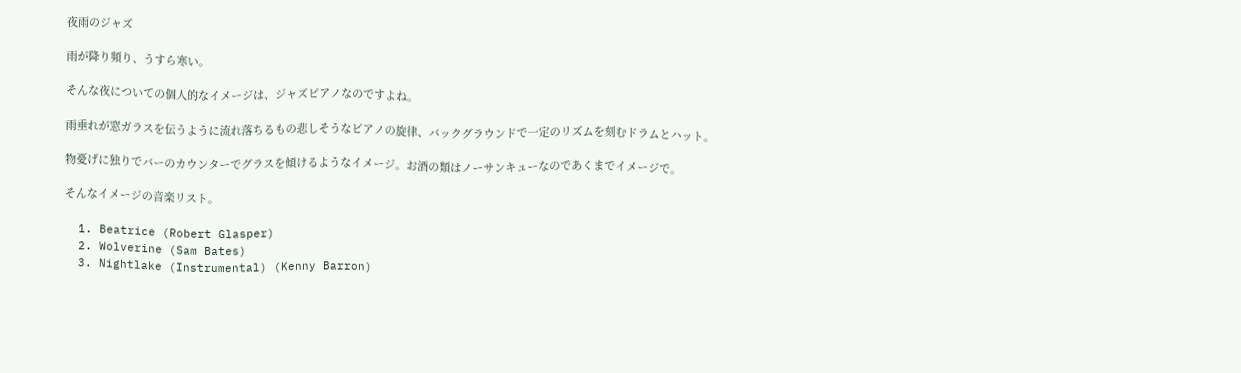夜雨のジャズ

雨が降り頻り、うすら寒い。

そんな夜についての個人的なイメージは、ジャズピアノなのですよね。

雨垂れが窓ガラスを伝うように流れ落ちるもの悲しそうなピアノの旋律、バックグラウンドで一定のリズムを刻むドラムとハット。

物憂げに独りでバーのカウンターでグラスを傾けるようなイメージ。お酒の類はノーサンキューなのであくまでイメージで。

そんなイメージの音楽リスト。

  1. Beatrice (Robert Glasper)
  2. Wolverine (Sam Bates)
  3. Nightlake (Instrumental) (Kenny Barron)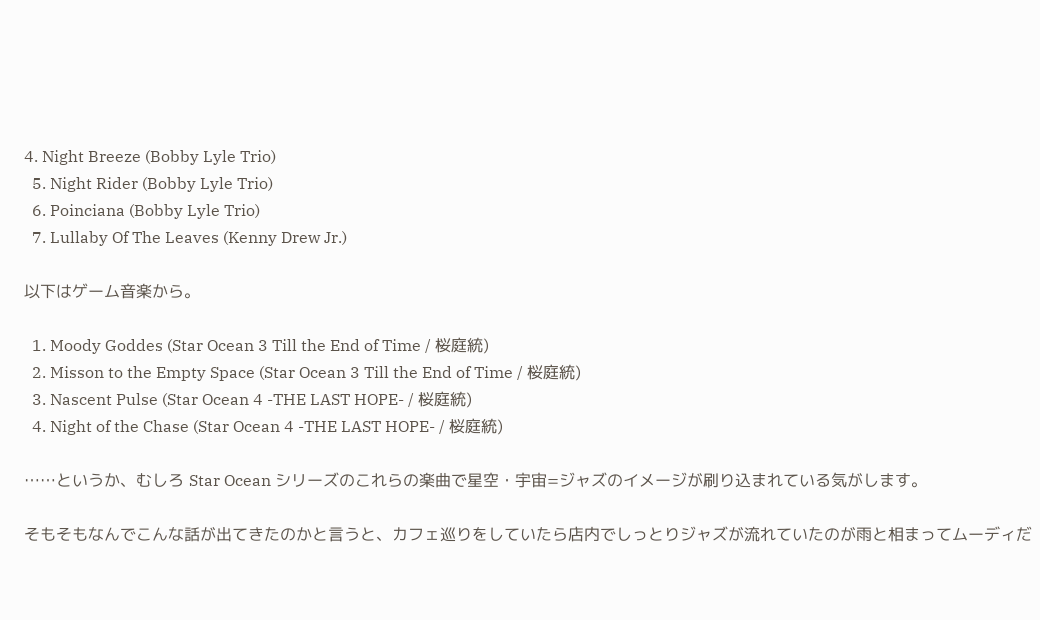4. Night Breeze (Bobby Lyle Trio)
  5. Night Rider (Bobby Lyle Trio)
  6. Poinciana (Bobby Lyle Trio)
  7. Lullaby Of The Leaves (Kenny Drew Jr.)

以下はゲーム音楽から。

  1. Moody Goddes (Star Ocean 3 Till the End of Time / 桜庭統)
  2. Misson to the Empty Space (Star Ocean 3 Till the End of Time / 桜庭統)
  3. Nascent Pulse (Star Ocean 4 -THE LAST HOPE- / 桜庭統)
  4. Night of the Chase (Star Ocean 4 -THE LAST HOPE- / 桜庭統)

……というか、むしろ Star Ocean シリーズのこれらの楽曲で星空・宇宙=ジャズのイメージが刷り込まれている気がします。

そもそもなんでこんな話が出てきたのかと言うと、カフェ巡りをしていたら店内でしっとりジャズが流れていたのが雨と相まってムーディだ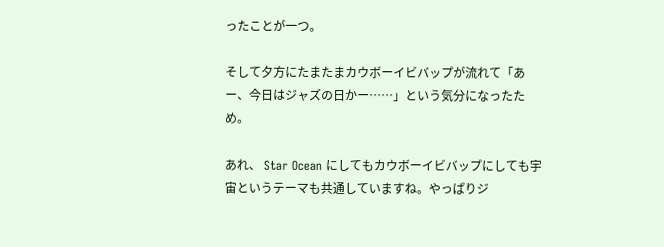ったことが一つ。

そして夕方にたまたまカウボーイビバップが流れて「あー、今日はジャズの日かー……」という気分になったため。

あれ、 Star Ocean にしてもカウボーイビバップにしても宇宙というテーマも共通していますね。やっぱりジ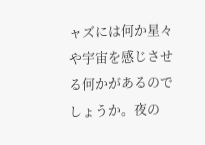ャズには何か星々や宇宙を感じさせる何かがあるのでしょうか。夜の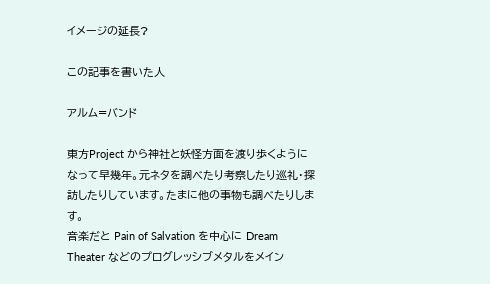イメージの延長?

この記事を書いた人

アルム=バンド

東方Project から神社と妖怪方面を渡り歩くようになって早幾年。元ネタを調べたり考察したり巡礼・探訪したりしています。たまに他の事物も調べたりします。
音楽だと Pain of Salvation を中心に Dream Theater などのプログレッシブメタルをメイン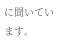に聞いています。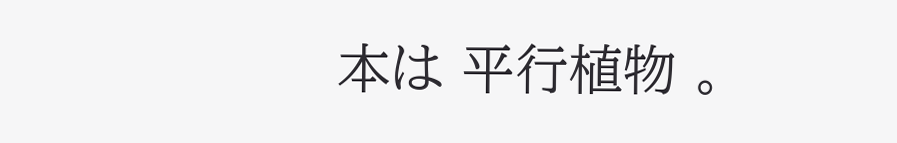本は 平行植物 。